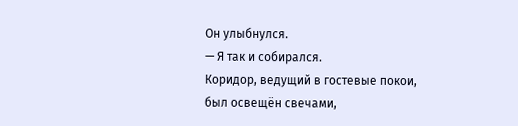Он улыбнулся.
— Я так и собирался.
Коридор, ведущий в гостевые покои, был освещён свечами,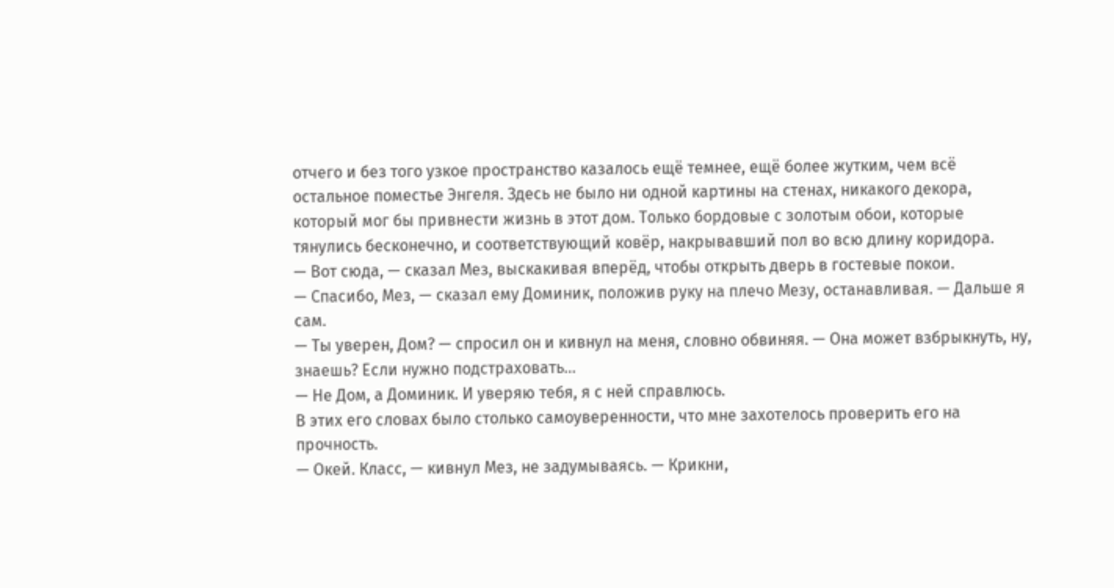отчего и без того узкое пространство казалось ещё темнее, ещё более жутким, чем всё остальное поместье Энгеля. Здесь не было ни одной картины на стенах, никакого декора, который мог бы привнести жизнь в этот дом. Только бордовые с золотым обои, которые тянулись бесконечно, и соответствующий ковёр, накрывавший пол во всю длину коридора.
— Вот сюда, — сказал Мез, выскакивая вперёд, чтобы открыть дверь в гостевые покои.
— Спасибо, Мез, — сказал ему Доминик, положив руку на плечо Мезу, останавливая. — Дальше я сам.
— Ты уверен, Дом? — спросил он и кивнул на меня, словно обвиняя. — Она может взбрыкнуть, ну, знаешь? Если нужно подстраховать…
— Не Дом, а Доминик. И уверяю тебя, я с ней справлюсь.
В этих его словах было столько самоуверенности, что мне захотелось проверить его на прочность.
— Окей. Класс, — кивнул Мез, не задумываясь. — Крикни,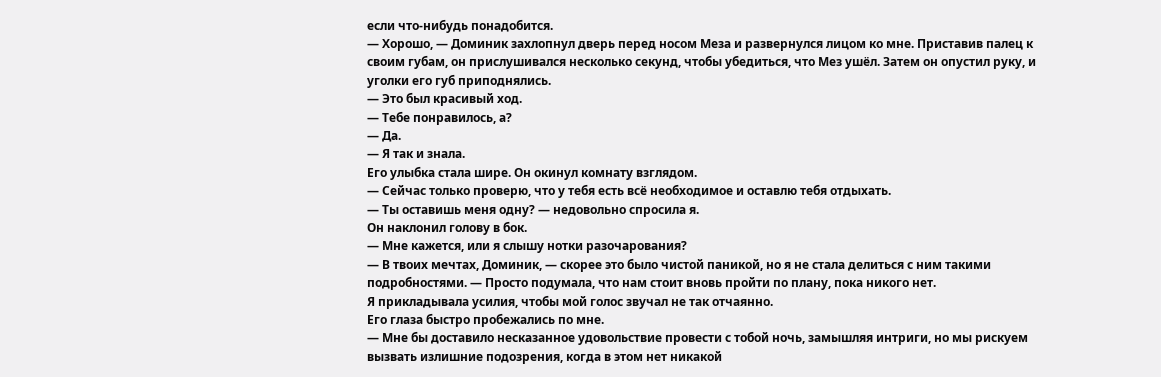если что-нибудь понадобится.
— Хорошо, — Доминик захлопнул дверь перед носом Меза и развернулся лицом ко мне. Приставив палец к своим губам, он прислушивался несколько секунд, чтобы убедиться, что Мез ушёл. Затем он опустил руку, и уголки его губ приподнялись.
— Это был красивый ход.
— Тебе понравилось, а?
— Да.
— Я так и знала.
Его улыбка стала шире. Он окинул комнату взглядом.
— Сейчас только проверю, что у тебя есть всё необходимое и оставлю тебя отдыхать.
— Ты оставишь меня одну? — недовольно спросила я.
Он наклонил голову в бок.
— Мне кажется, или я слышу нотки разочарования?
— В твоих мечтах, Доминик, — скорее это было чистой паникой, но я не стала делиться с ним такими подробностями. — Просто подумала, что нам стоит вновь пройти по плану, пока никого нет.
Я прикладывала усилия, чтобы мой голос звучал не так отчаянно.
Его глаза быстро пробежались по мне.
— Мне бы доставило несказанное удовольствие провести с тобой ночь, замышляя интриги, но мы рискуем вызвать излишние подозрения, когда в этом нет никакой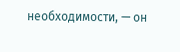необходимости, — он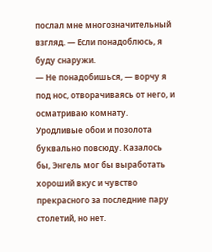послал мне многозначительный взгляд. — Если понадоблюсь, я буду снаружи.
— Не понадобишься, — ворчу я под нос, отворачиваясь от него, и осматриваю комнату.
Уродливые обои и позолота буквально повсюду. Казалось бы, Энгель мог бы выработать хороший вкус и чувство прекрасного за последние пару столетий, но нет.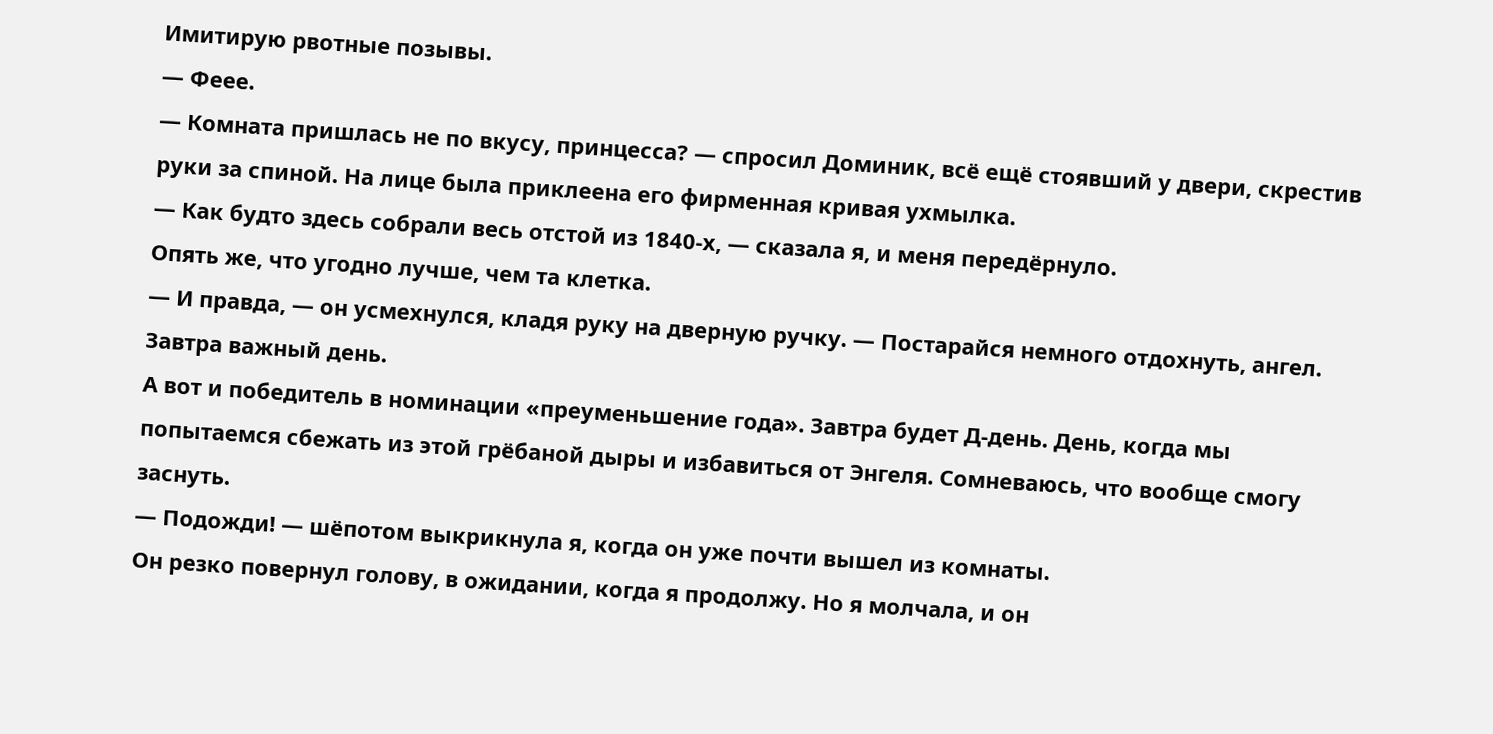Имитирую рвотные позывы.
— Феее.
— Комната пришлась не по вкусу, принцесса? — спросил Доминик, всё ещё стоявший у двери, скрестив руки за спиной. На лице была приклеена его фирменная кривая ухмылка.
— Как будто здесь собрали весь отстой из 1840-х, — сказала я, и меня передёрнуло.
Опять же, что угодно лучше, чем та клетка.
— И правда, — он усмехнулся, кладя руку на дверную ручку. — Постарайся немного отдохнуть, ангел. Завтра важный день.
А вот и победитель в номинации «преуменьшение года». Завтра будет Д-день. День, когда мы попытаемся сбежать из этой грёбаной дыры и избавиться от Энгеля. Сомневаюсь, что вообще смогу заснуть.
— Подожди! — шёпотом выкрикнула я, когда он уже почти вышел из комнаты.
Он резко повернул голову, в ожидании, когда я продолжу. Но я молчала, и он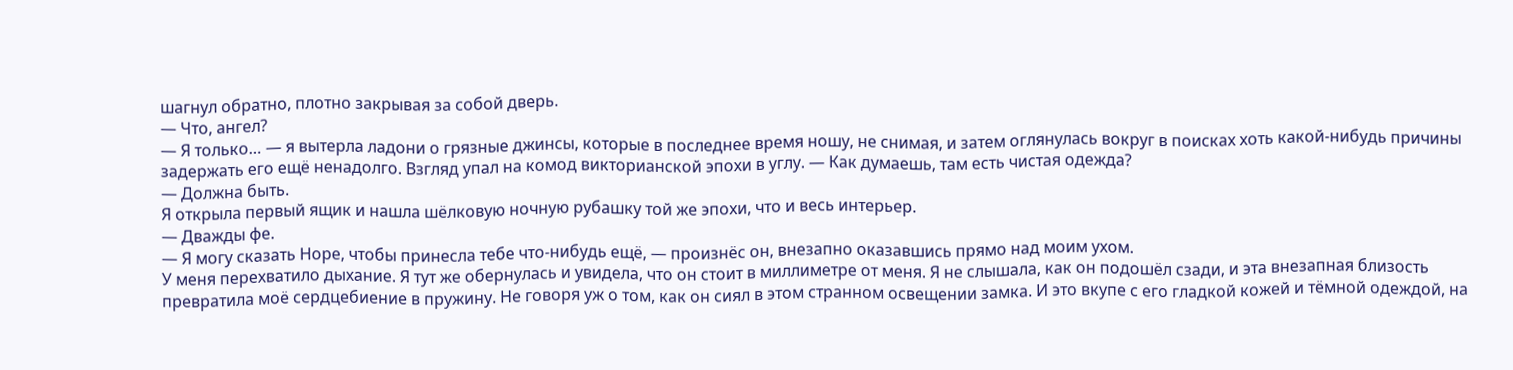шагнул обратно, плотно закрывая за собой дверь.
— Что, ангел?
— Я только… — я вытерла ладони о грязные джинсы, которые в последнее время ношу, не снимая, и затем оглянулась вокруг в поисках хоть какой-нибудь причины задержать его ещё ненадолго. Взгляд упал на комод викторианской эпохи в углу. — Как думаешь, там есть чистая одежда?
— Должна быть.
Я открыла первый ящик и нашла шёлковую ночную рубашку той же эпохи, что и весь интерьер.
— Дважды фе.
— Я могу сказать Норе, чтобы принесла тебе что-нибудь ещё, — произнёс он, внезапно оказавшись прямо над моим ухом.
У меня перехватило дыхание. Я тут же обернулась и увидела, что он стоит в миллиметре от меня. Я не слышала, как он подошёл сзади, и эта внезапная близость превратила моё сердцебиение в пружину. Не говоря уж о том, как он сиял в этом странном освещении замка. И это вкупе с его гладкой кожей и тёмной одеждой, на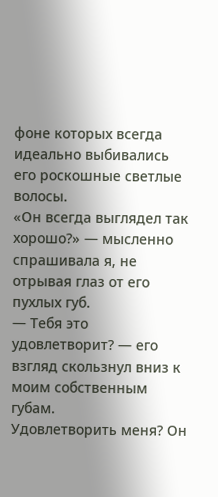фоне которых всегда идеально выбивались его роскошные светлые волосы.
«Он всегда выглядел так хорошо?» — мысленно спрашивала я, не отрывая глаз от его пухлых губ.
— Тебя это удовлетворит? — его взгляд скользнул вниз к моим собственным губам.
Удовлетворить меня? Он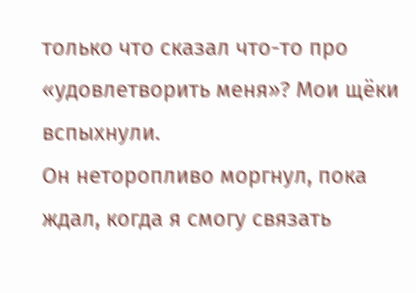только что сказал что-то про «удовлетворить меня»? Мои щёки вспыхнули.
Он неторопливо моргнул, пока ждал, когда я смогу связать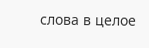слова в целое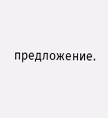предложение.